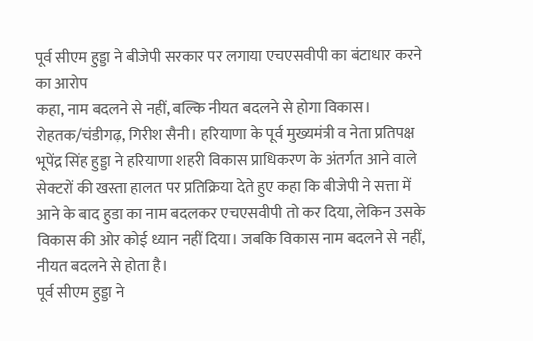पूर्व सीएम हुड्डा ने बीजेपी सरकार पर लगाया एचएसवीपी का बंटाधार करने का आरोप
कहा, नाम बदलने से नहीं, बल्कि नीयत बदलने से होगा विकास।
रोहतक/चंडीगढ़, गिरीश सैनी। हरियाणा के पूर्व मुख्यमंत्री व नेता प्रतिपक्ष भूपेंद्र सिंह हुड्डा ने हरियाणा शहरी विकास प्राधिकरण के अंतर्गत आने वाले सेक्टरों की खस्ता हालत पर प्रतिक्रिया देते हुए कहा कि बीजेपी ने सत्ता में आने के बाद हुडा का नाम बदलकर एचएसवीपी तो कर दिया, लेकिन उसके विकास की ओर कोई ध्यान नहीं दिया। जबकि विकास नाम बदलने से नहीं, नीयत बदलने से होता है।
पूर्व सीएम हुड्डा ने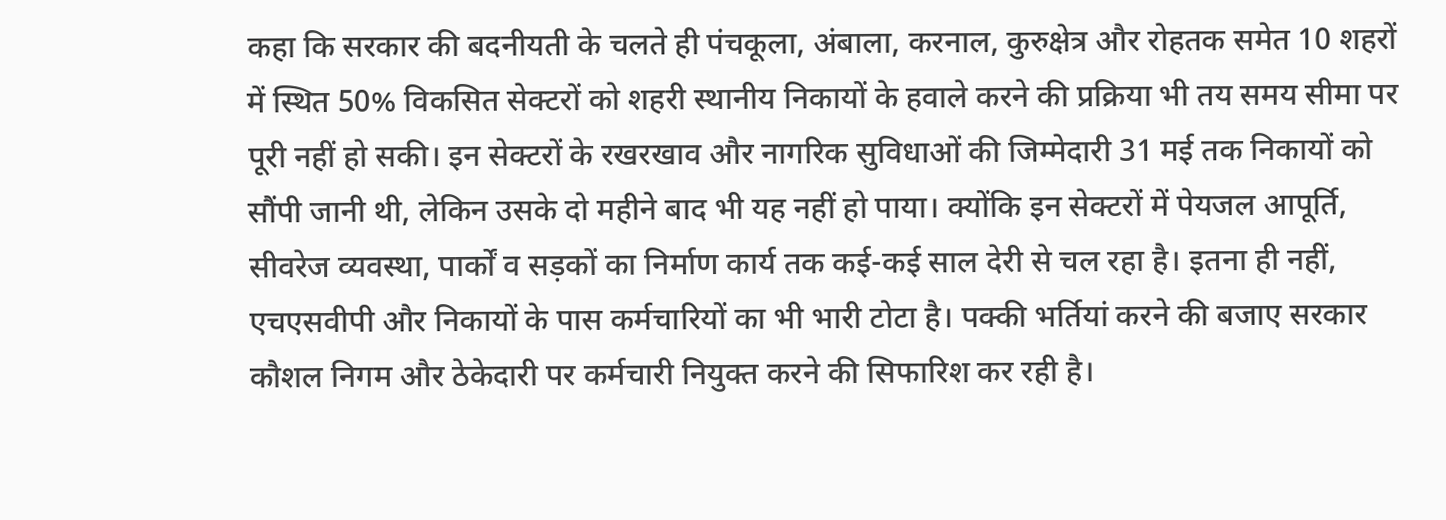कहा कि सरकार की बदनीयती के चलते ही पंचकूला, अंबाला, करनाल, कुरुक्षेत्र और रोहतक समेत 10 शहरों में स्थित 50% विकसित सेक्टरों को शहरी स्थानीय निकायों के हवाले करने की प्रक्रिया भी तय समय सीमा पर पूरी नहीं हो सकी। इन सेक्टरों के रखरखाव और नागरिक सुविधाओं की जिम्मेदारी 31 मई तक निकायों को सौंपी जानी थी, लेकिन उसके दो महीने बाद भी यह नहीं हो पाया। क्योंकि इन सेक्टरों में पेयजल आपूर्ति, सीवरेज व्यवस्था, पार्कों व सड़कों का निर्माण कार्य तक कई-कई साल देरी से चल रहा है। इतना ही नहीं, एचएसवीपी और निकायों के पास कर्मचारियों का भी भारी टोटा है। पक्की भर्तियां करने की बजाए सरकार कौशल निगम और ठेकेदारी पर कर्मचारी नियुक्त करने की सिफारिश कर रही है।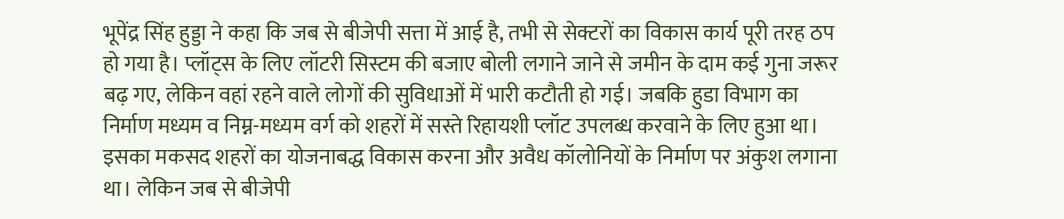भूपेंद्र सिंह हुड्डा ने कहा कि जब से बीजेपी सत्ता में आई है, तभी से सेक्टरों का विकास कार्य पूरी तरह ठप हो गया है। प्लॉट्स के लिए लॉटरी सिस्टम की बजाए बोली लगाने जाने से जमीन के दाम कई गुना जरूर बढ़ गए, लेकिन वहां रहने वाले लोगों की सुविधाओं में भारी कटौती हो गई। जबकि हुडा विभाग का निर्माण मध्यम व निम्न-मध्यम वर्ग को शहरों में सस्ते रिहायशी प्लॉट उपलब्ध करवाने के लिए हुआ था। इसका मकसद शहरों का योजनाबद्ध विकास करना और अवैध कॉलोनियों के निर्माण पर अंकुश लगाना था। लेकिन जब से बीजेपी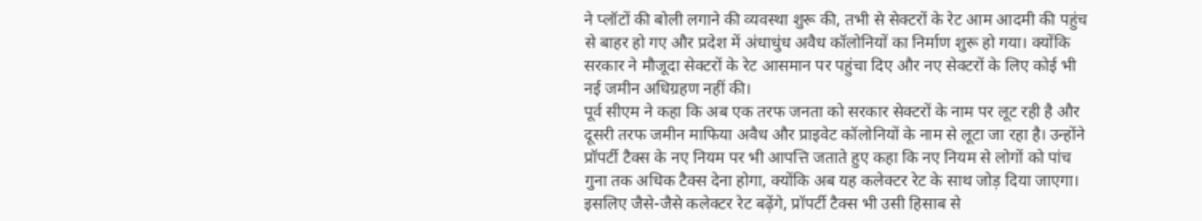ने प्लॉटों की बोली लगाने की व्यवस्था शुरू की, तभी से सेक्टरों के रेट आम आदमी की पहुंच से बाहर हो गए और प्रदेश में अंधाधुंध अवैध कॉलोनियों का निर्माण शुरू हो गया। क्योंकि सरकार ने मौजूदा सेक्टरों के रेट आसमान पर पहुंचा दिए और नए सेक्टरों के लिए कोई भी नई जमीन अधिग्रहण नहीं की।
पूर्व सीएम ने कहा कि अब एक तरफ जनता को सरकार सेक्टरों के नाम पर लूट रही है और दूसरी तरफ जमीन माफिया अवैध और प्राइवेट कॉलोनियों के नाम से लूटा जा रहा है। उन्होंने प्रॉपर्टी टैक्स के नए नियम पर भी आपत्ति जताते हुए कहा कि नए नियम से लोगों को पांच गुना तक अधिक टैक्स देना होगा, क्योंकि अब यह कलेक्टर रेट के साथ जोड़ दिया जाएगा। इसलिए जैसे-जैसे कलेक्टर रेट बढ़ेंगे, प्रॉपर्टी टैक्स भी उसी हिसाब से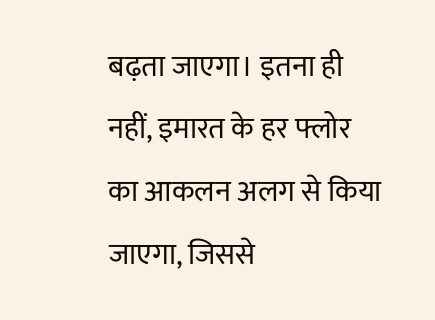बढ़ता जाएगा। इतना ही नहीं, इमारत के हर फ्लोर का आकलन अलग से किया जाएगा, जिससे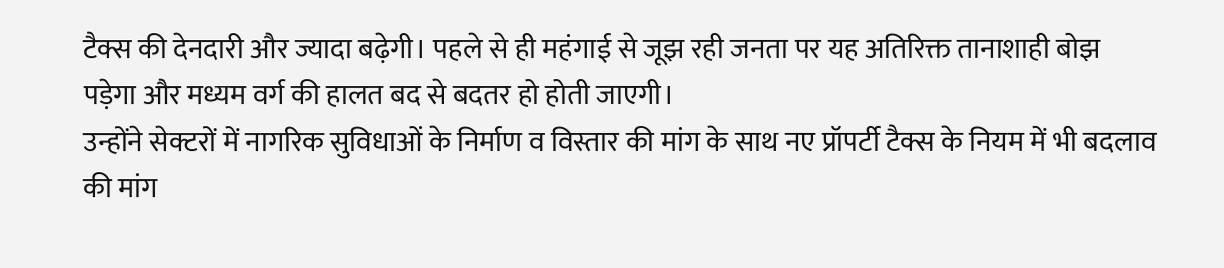टैक्स की देनदारी और ज्यादा बढ़ेगी। पहले से ही महंगाई से जूझ रही जनता पर यह अतिरिक्त तानाशाही बोझ पड़ेगा और मध्यम वर्ग की हालत बद से बदतर हो होती जाएगी।
उन्होंने सेक्टरों में नागरिक सुविधाओं के निर्माण व विस्तार की मांग के साथ नए प्रॉपर्टी टैक्स के नियम में भी बदलाव की मांग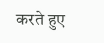करते हुए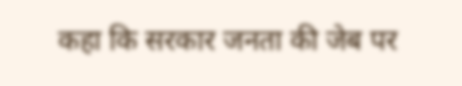कहा कि सरकार जनता की जेब पर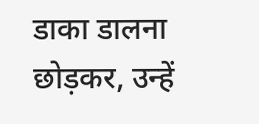डाका डालना छोड़कर, उन्हें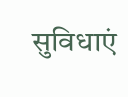सुविधाएं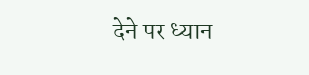देने पर ध्यान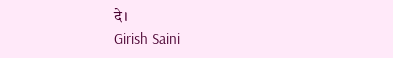दे।
Girish Saini